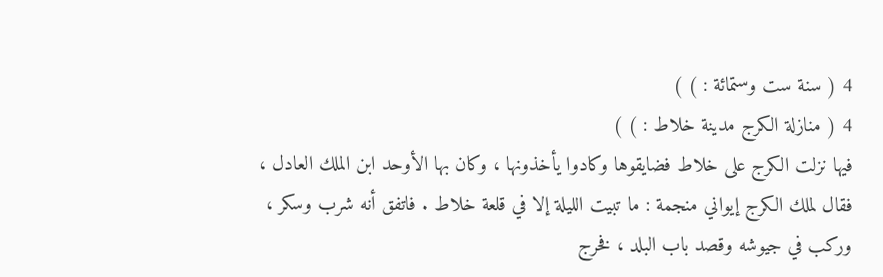4 ( سنة ست وستمائة : ) )
4 ( منازلة الكرج مدينة خلاط : ) )
فيها نزلت الكرج على خلاط فضايقوها وكادوا يأخذونها ، وكان بها الأوحد ابن الملك العادل ، فقال لملك الكرج إيواني منجمة : ما تبيت الليلة إلا في قلعة خلاط . فاتفق أنه شرب وسكر ، وركب في جيوشه وقصد باب البلد ، فخرج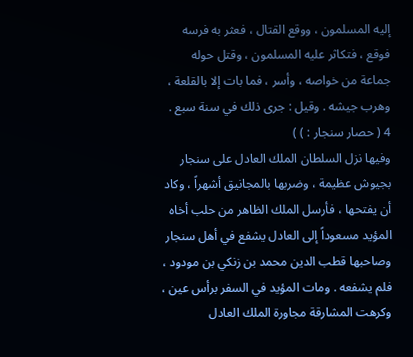إليه المسلمون ، ووقع القتال ، فعثر به فرسه فوقع ، فتكاثر عليه المسلمون ، وقتل حوله جماعة من خواصه ، وأسر ، فما بات إلا بالقلعة ، وهرب جيشه . وقيل : جرى ذلك في سنة سبع .
4 ( حصار سنجار : ) )
وفيها نزل السلطان الملك العادل على سنجار بجيوش عظيمة ، وضربها بالمجانيق أشهراً ، وكاد أن يفتحها ، فأرسل الملك الظاهر من حلب أخاه المؤيد مسعوداً إلى العادل يشفع في أهل سنجار وصاحبها قطب الدين محمد بن زنكي بن مودود ، فلم يشفعه . ومات المؤيد في السفر برأس عين ، وكرهت المشارقة مجاورة الملك العادل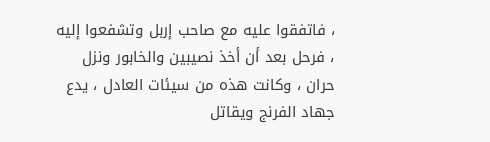، فاتفقوا عليه مع صاحب إربل وتشفعوا إليه ، فرحل بعد أن أخذ نصيبين والخابور ونزل حران ، وكانت هذه من سيئات العادل ، يدع جهاد الفرنج ويقاتل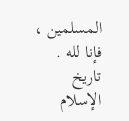المسلمين ، فإنا لله .
تاريخ الإسلام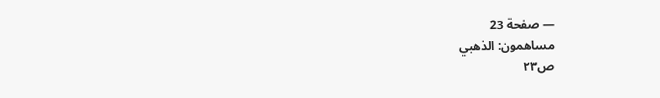— صفحة 23
مساهمون: الذهبي
ص٢٣